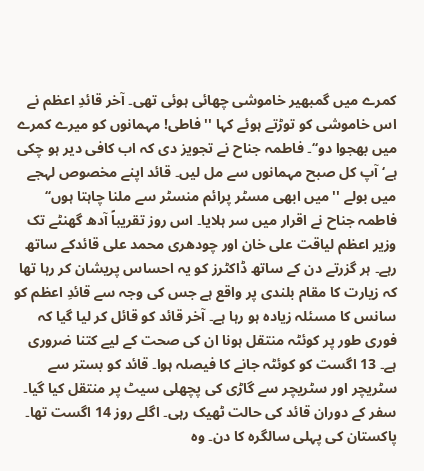کمرے میں گمبھیر خاموشی چھائی ہوئی تھی۔ آخر قائدِ اعظم نے اس خاموشی کو توڑتے ہوئے کہا ''فاطی! مہمانوں کو میرے کمرے میں بھجوا دو‘‘۔ فاطمہ جناح نے تجویز دی کہ اب کافی دیر ہو چکی ہے‘ آپ کل صبح مہمانوں سے مل لیں۔ قائد اپنے مخصوص لہجے میں بولے ''میں ابھی مسٹر پرائم منسٹر سے ملنا چاہتا ہوں‘‘ فاطمہ جناح نے اقرار میں سر ہلایا۔ اس روز تقریباً آدھ گھنٹے تک وزیر اعظم لیاقت علی خان اور چودھری محمد علی قائدکے ساتھ رہے۔ ہر گزرتے دن کے ساتھ ڈاکٹرز کو یہ احساس پریشان کر رہا تھا کہ زیارت کا مقام بلندی پر واقع ہے جس کی وجہ سے قائدِ اعظم کو سانس کا مسئلہ زیادہ ہو رہا ہے۔ آخر قائد کو قائل کر لیا گیا کہ فوری طور پر کوئٹہ منتقل ہونا ان کی صحت کے لیے کتنا ضروری ہے۔ 13 اگست کو کوئٹہ جانے کا فیصلہ ہوا۔ قائد کو بستر سے سٹریچر اور سٹریچر سے گاڑی کی پچھلی سیٹ پر منتقل کیا گیا۔ سفر کے دوران قائد کی حالت ٹھیک رہی۔ اگلے روز 14 اگست تھا۔ پاکستان کی پہلی سالگرہ کا دن۔ وہ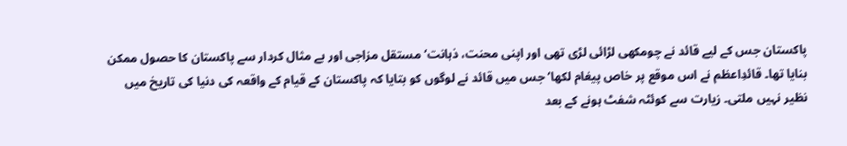پاکستان جس کے لیے قائد نے چومکھی لڑائی لڑی تھی اور اپنی محنت، ذہانت‘ مستقل مزاجی اور بے مثال کردار سے پاکستان کا حصول ممکن بنایا تھا۔ قائدِاعظم نے اس موقع پر خاص پیغام لکھا‘ جس میں قائد نے لوگوں کو بتایا کہ پاکستان کے قیام کے واقعہ کی دنیا کی تاریخ میں نظیر نہیں ملتی۔ زیارت سے کوئٹہ شفٹ ہونے کے بعد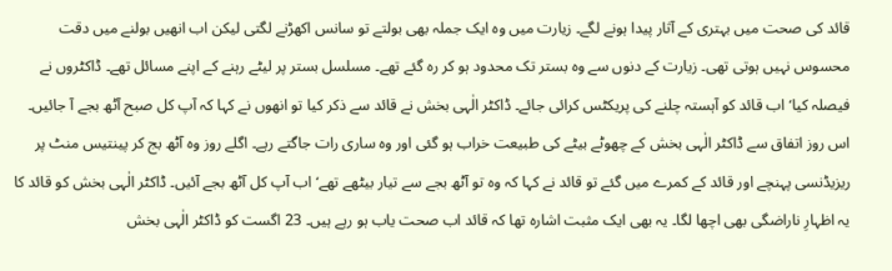قائد کی صحت میں بہتری کے آثار پیدا ہونے لگے۔ زیارت میں وہ ایک جملہ بھی بولتے تو سانس اکھڑنے لگتی لیکن اب انھیں بولنے میں دقت محسوس نہیں ہوتی تھی۔ زیارت کے دنوں سے وہ بستر تک محدود ہو کر رہ گئے تھے۔ مسلسل بستر پر لیٹے رہنے کے اپنے مسائل تھے۔ ڈاکٹروں نے فیصلہ کیا‘ اب قائد کو آہستہ چلنے کی پریکٹس کرائی جائے۔ ڈاکٹر الٰہی بخش نے قائد سے ذکر کیا تو انھوں نے کہا کہ آپ کل صبح آٹھ بجے آ جائیں۔ اس روز اتفاق سے ڈاکٹر الٰہی بخش کے چھوٹے بیٹے کی طبیعت خراب ہو گئی اور وہ ساری رات جاگتے رہے۔ اگلے روز وہ آٹھ بج کر پینتیس منٹ پر ریزیڈنسی پہنچے اور قائد کے کمرے میں گئے تو قائد نے کہا کہ وہ تو آٹھ بجے سے تیار بیٹھے تھے‘ اب آپ کل آٹھ بجے آئیں۔ ڈاکٹر الٰہی بخش کو قائد کا یہ اظہارِ ناراضگی بھی اچھا لگا۔ یہ بھی ایک مثبت اشارہ تھا کہ قائد اب صحت یاب ہو رہے ہیں۔ 23 اگست کو ڈاکٹر الٰہی بخش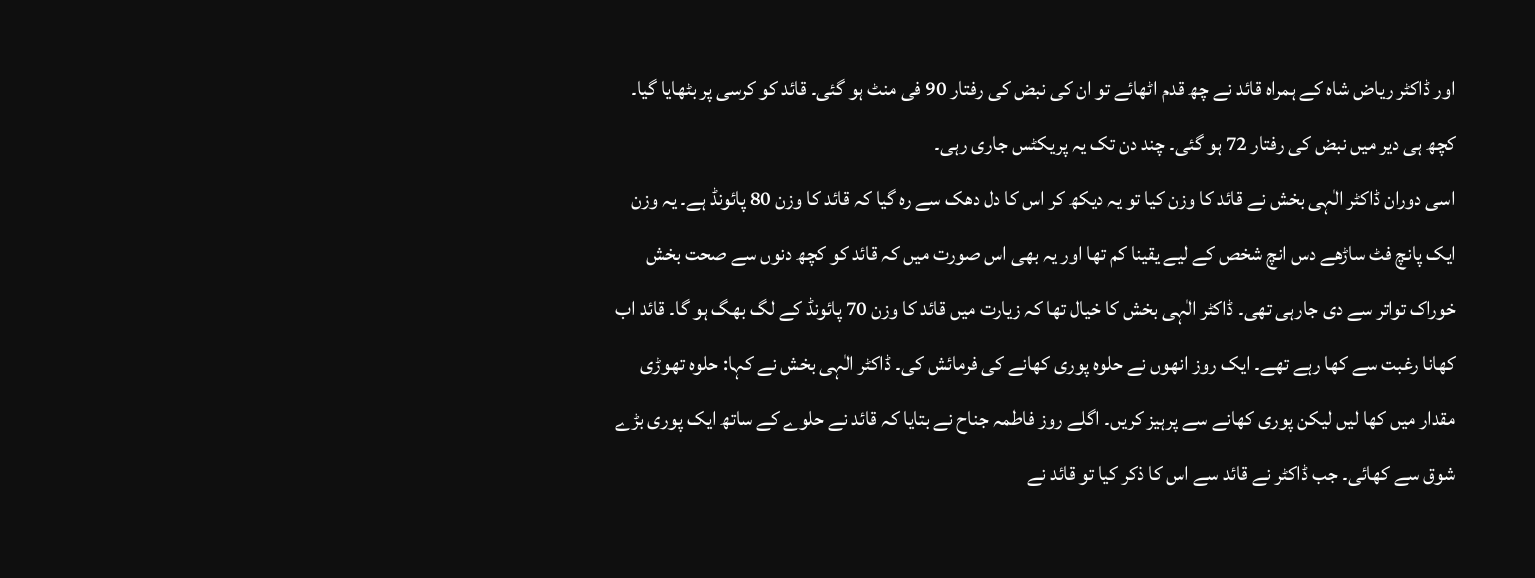اور ڈاکٹر ریاض شاہ کے ہمراہ قائد نے چھ قدم اٹھائے تو ان کی نبض کی رفتار 90 فی منٹ ہو گئی۔ قائد کو کرسی پر بٹھایا گیا۔ کچھ ہی دیر میں نبض کی رفتار 72 ہو گئی۔ چند دن تک یہ پریکٹس جاری رہی۔
اسی دوران ڈاکٹر الٰہی بخش نے قائد کا وزن کیا تو یہ دیکھ کر اس کا دل دھک سے رہ گیا کہ قائد کا وزن 80 پائونڈ ہے۔ یہ وزن ایک پانچ فٹ ساڑھے دس انچ شخص کے لیے یقینا کم تھا اور یہ بھی اس صورت میں کہ قائد کو کچھ دنوں سے صحت بخش خوراک تواتر سے دی جارہی تھی۔ ڈاکٹر الٰہی بخش کا خیال تھا کہ زیارت میں قائد کا وزن 70 پائونڈ کے لگ بھگ ہو گا۔ قائد اب کھانا رغبت سے کھا رہے تھے۔ ایک روز انھوں نے حلوہ پوری کھانے کی فرمائش کی۔ ڈاکٹر الٰہی بخش نے کہا: حلوہ تھوڑی مقدار میں کھا لیں لیکن پوری کھانے سے پرہیز کریں۔ اگلے روز فاطمہ جناح نے بتایا کہ قائد نے حلوے کے ساتھ ایک پوری بڑے شوق سے کھائی۔ جب ڈاکٹر نے قائد سے اس کا ذکر کیا تو قائد نے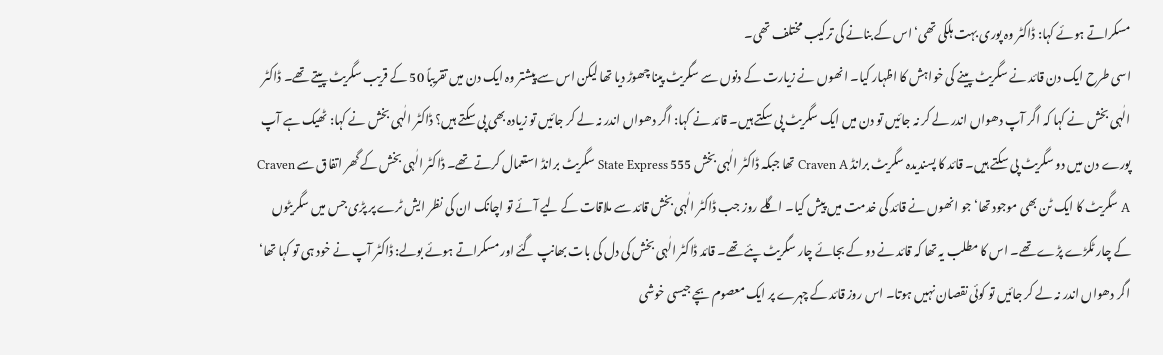مسکراتے ہوئے کہا: ڈاکٹر وہ پوری بہت ہلکی تھی‘ اس کے بنانے کی ترکیب مختلف تھی۔
اسی طرح ایک دن قائد نے سگریٹ پینے کی خواہش کا اظہار کیا۔ انھوں نے زیارت کے دنوں سے سگریٹ پینا چھوڑ دیا تھا لیکن اس سے پیشتر وہ ایک دن میں تقریباً 50 کے قریب سگریٹ پیتے تھے۔ ڈاکٹر الٰہی بخش نے کہا کہ اگر آپ دھواں اندر لے کر نہ جائیں تو دن میں ایک سگریٹ پی سکتے ہیں۔ قائد نے کہا: اگر دھواں اندر نہ لے کر جائیں تو زیادہ بھی پی سکتے ہیں؟ ڈاکٹر الٰہی بخش نے کہا: ٹھیک ہے آپ پورے دن میں دو سگریٹ پی سکتے ہیں۔ قائد کا پسندیدہ سگریٹ برانڈ Craven A تھا جبکہ ڈاکٹر الٰہی بخش 555 State Express سگریٹ برانڈ استعمال کرتے تھے۔ ڈاکٹر الٰہی بخش کے گھر اتفاق سے Craven A سگریٹ کا ایک ٹن بھی موجود تھا‘ جو انھوں نے قائد کی خدمت میں پیش کیا۔ اگلے روز جب ڈاکٹر الٰہی بخش قائد سے ملاقات کے لیے آئے تو اچانک ان کی نظر ایش ٹرے پر پڑی جس میں سگریٹوں کے چار ٹکڑے پڑے تھے۔ اس کا مطلب یہ تھا کہ قائد نے دو کے بجائے چار سگریٹ پئے تھے۔ قائد ڈاکٹر الٰہی بخش کی دل کی بات بھانپ گئے اور مسکراتے ہوئے بولے: ڈاکٹر آپ نے خود ہی تو کہا تھا‘ اگر دھواں اندر نہ لے کر جائیں تو کوئی نقصان نہیں ہوتا۔ اس روز قائد کے چہرے پر ایک معصوم بچے جیسی خوشی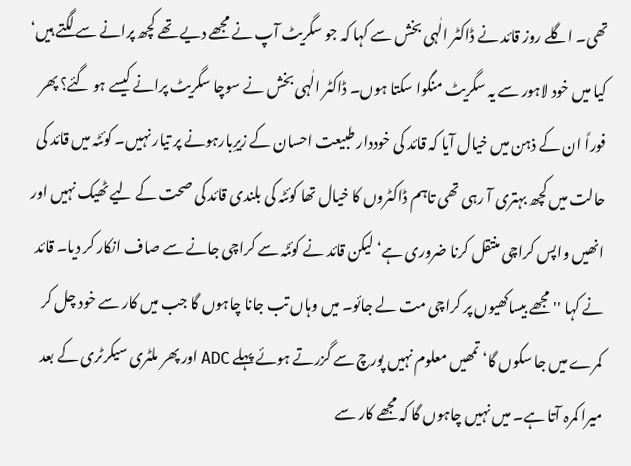تھی۔ اگلے روز قائد نے ڈاکٹر الٰہی بخش سے کہا کہ جو سگریٹ آپ نے مجھے دیے تھے کچھ پرانے سے لگتے ہیں‘ کیا میں خود لاہور سے یہ سگریٹ منگوا سکتا ہوں۔ ڈاکٹر الٰہی بخش نے سوچا سگریٹ پرانے کیسے ہو گئے؟ پھر فوراً ان کے ذہن میں خیال آیا کہ قائد کی خوددار طبیعت احسان کے زیرِبارہونے پر تیار نہیں۔ کوئٹہ میں قائد کی حالت میں کچھ بہتری آ رہی تھی تاہم ڈاکٹروں کا خیال تھا کوئٹہ کی بلندی قائد کی صحت کے لیے ٹھیک نہیں اور انھیں واپس کراچی منتقل کرنا ضروری ہے‘ لیکن قائد نے کوئٹہ سے کراچی جانے سے صاف انکار کر دیا۔ قائد نے کہا ''مجھے بیساکھیوں پر کراچی مت لے جائو۔ میں وہاں تب جانا چاہوں گا جب میں کار سے خود چل کر کمرے میں جا سکوں گا‘ تمھیں معلوم نہیں پورچ سے گزرتے ہوئے پہلے ADC اور پھر ملٹری سیکرٹری کے بعد میرا کمرہ آتا ہے۔ میں نہیں چاہوں گا کہ مجھے کار سے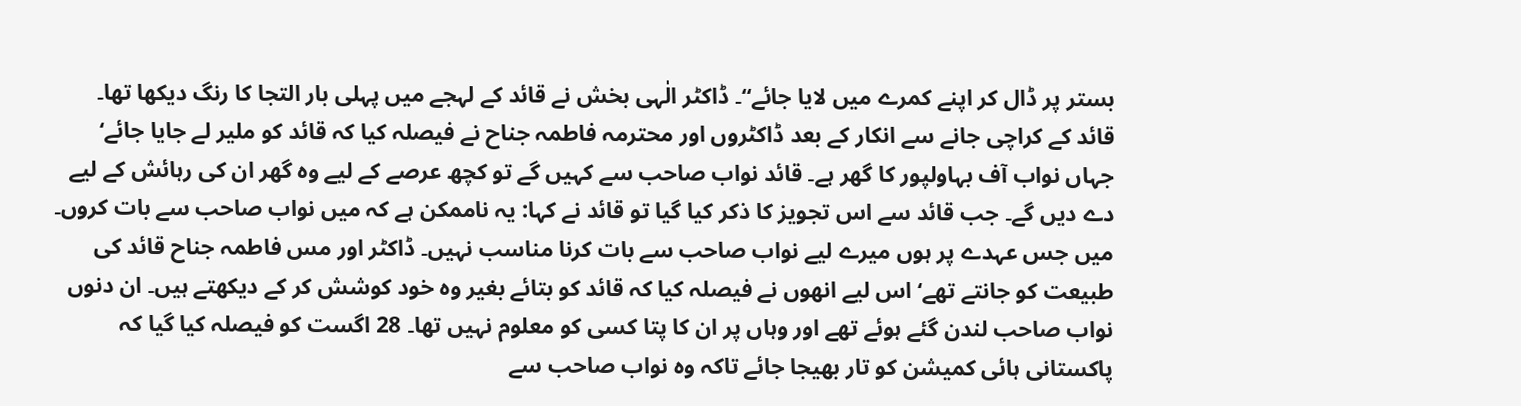بستر پر ڈال کر اپنے کمرے میں لایا جائے‘‘۔ ڈاکٹر الٰہی بخش نے قائد کے لہجے میں پہلی بار التجا کا رنگ دیکھا تھا۔
قائد کے کراچی جانے سے انکار کے بعد ڈاکٹروں اور محترمہ فاطمہ جناح نے فیصلہ کیا کہ قائد کو ملیر لے جایا جائے‘ جہاں نواب آف بہاولپور کا گھر ہے۔ قائد نواب صاحب سے کہیں گے تو کچھ عرصے کے لیے وہ گھر ان کی رہائش کے لیے دے دیں گے۔ جب قائد سے اس تجویز کا ذکر کیا گیا تو قائد نے کہا: یہ ناممکن ہے کہ میں نواب صاحب سے بات کروں۔ میں جس عہدے پر ہوں میرے لیے نواب صاحب سے بات کرنا مناسب نہیں۔ ڈاکٹر اور مس فاطمہ جناح قائد کی طبیعت کو جانتے تھے‘ اس لیے انھوں نے فیصلہ کیا کہ قائد کو بتائے بغیر وہ خود کوشش کر کے دیکھتے ہیں۔ ان دنوں نواب صاحب لندن گئے ہوئے تھے اور وہاں پر ان کا پتا کسی کو معلوم نہیں تھا۔ 28 اگست کو فیصلہ کیا گیا کہ پاکستانی ہائی کمیشن کو تار بھیجا جائے تاکہ وہ نواب صاحب سے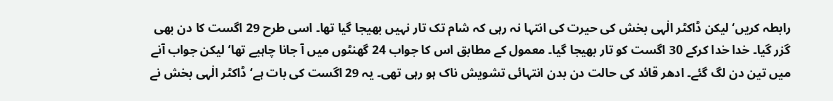رابطہ کریں‘ لیکن ڈاکٹر الٰہی بخش کی حیرت کی انتہا نہ رہی کہ شام تک تار نہیں بھیجا گیا تھا۔ اسی طرح 29 اگست کا دن بھی گزر گیا۔ خدا خدا کرکے 30 اگست کو تار بھیجا گیا۔ معمول کے مطابق اس کا جواب 24 گھنٹوں میں آ جانا چاہیے تھا‘ لیکن جواب آنے میں تین دن لگ گئے۔ ادھر قائد کی حالت دن بدن انتہائی تشویش ناک ہو رہی تھی۔ یہ 29 اگست کی بات ہے‘ ڈاکٹر الٰہی بخش نے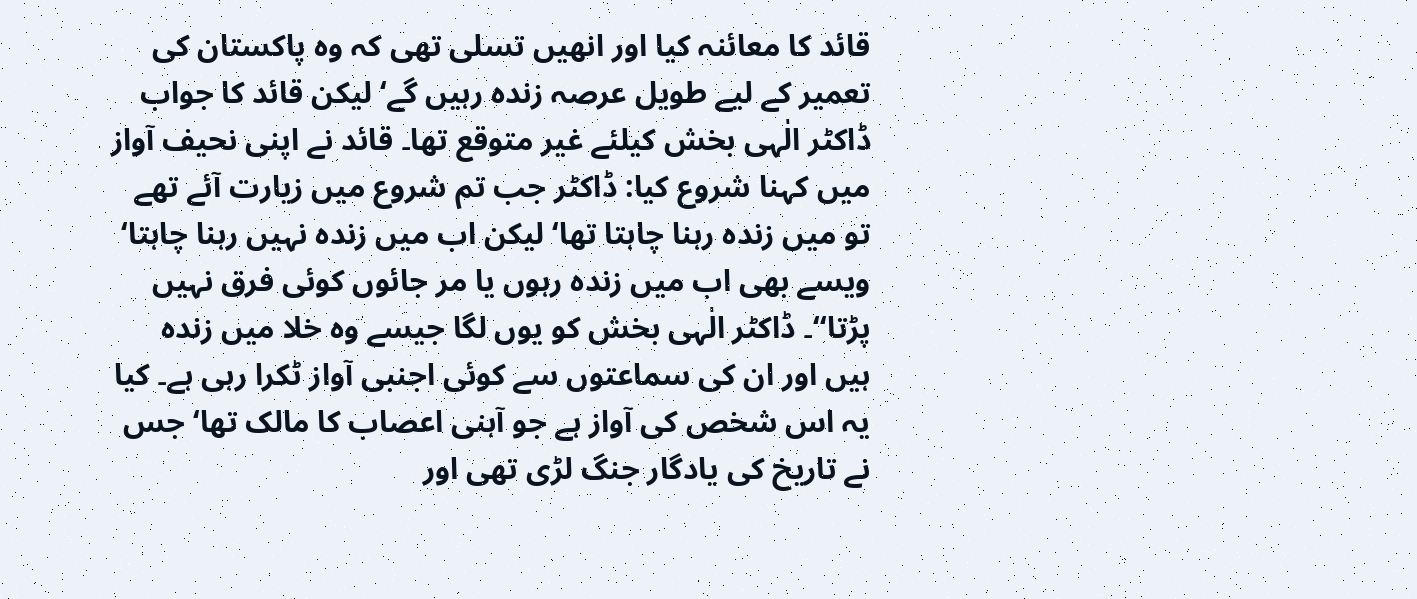قائد کا معائنہ کیا اور انھیں تسلی تھی کہ وہ پاکستان کی تعمیر کے لیے طویل عرصہ زندہ رہیں گے‘ لیکن قائد کا جواب ڈاکٹر الٰہی بخش کیلئے غیر متوقع تھا۔ قائد نے اپنی نحیف آواز میں کہنا شروع کیا: ڈاکٹر جب تم شروع میں زیارت آئے تھے تو میں زندہ رہنا چاہتا تھا‘ لیکن اب میں زندہ نہیں رہنا چاہتا‘ ویسے بھی اب میں زندہ رہوں یا مر جائوں کوئی فرق نہیں پڑتا‘‘۔ ڈاکٹر الٰہی بخش کو یوں لگا جیسے وہ خلا میں زندہ ہیں اور ان کی سماعتوں سے کوئی اجنبی آواز ٹکرا رہی ہے۔ کیا یہ اس شخص کی آواز ہے جو آہنی اعصاب کا مالک تھا‘ جس نے تاریخ کی یادگار جنگ لڑی تھی اور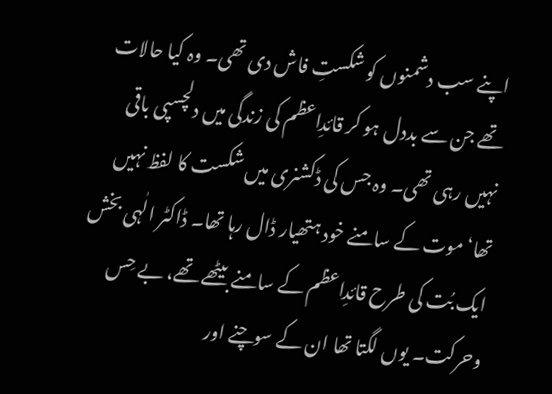اپنے سب دشمنوں کو شکستِ فاش دی تھی۔ وہ کیا حالات تھے جن سے بددل ہو کر قائدِاعظم کی زندگی میں دلچسپی باقی نہیں رہی تھی۔ وہ جس کی ڈکشنری میں شکست کا لفظ نہیں تھا‘ موت کے سامنے خود ہتھیار ڈال رہا تھا۔ ڈاکٹر الٰہی بخش ایک بُت کی طرح قائدِاعظم کے سامنے بیٹھے تھے، بے حِس وحرکت۔ یوں لگتا تھا ان کے سوچنے اور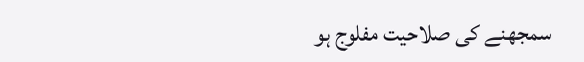سمجھنے کی صلاحیت مفلوج ہو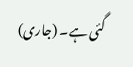گئی ہے۔ (جاری)